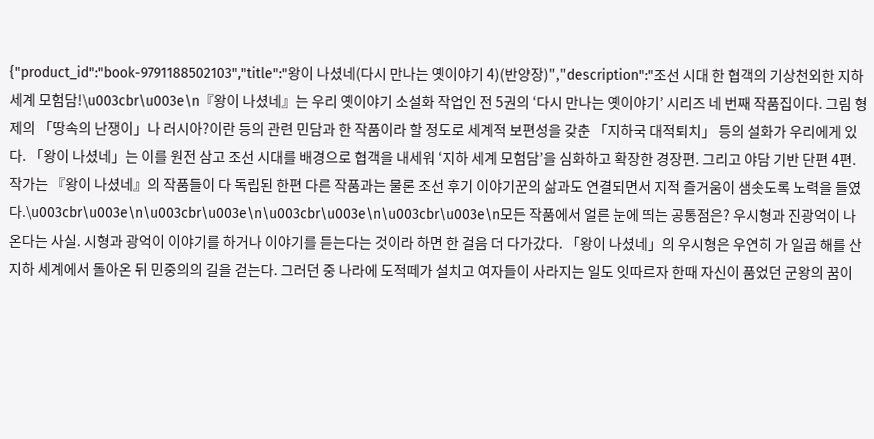{"product_id":"book-9791188502103","title":"왕이 나셨네(다시 만나는 옛이야기 4)(반양장)","description":"조선 시대 한 협객의 기상천외한 지하 세계 모험담!\u003cbr\u003e\n『왕이 나셨네』는 우리 옛이야기 소설화 작업인 전 5권의 ‘다시 만나는 옛이야기’ 시리즈 네 번째 작품집이다. 그림 형제의 「땅속의 난쟁이」나 러시아?이란 등의 관련 민담과 한 작품이라 할 정도로 세계적 보편성을 갖춘 「지하국 대적퇴치」 등의 설화가 우리에게 있다. 「왕이 나셨네」는 이를 원전 삼고 조선 시대를 배경으로 협객을 내세워 ‘지하 세계 모험담’을 심화하고 확장한 경장편. 그리고 야담 기반 단편 4편. 작가는 『왕이 나셨네』의 작품들이 다 독립된 한편 다른 작품과는 물론 조선 후기 이야기꾼의 삶과도 연결되면서 지적 즐거움이 샘솟도록 노력을 들였다.\u003cbr\u003e\n\u003cbr\u003e\n\u003cbr\u003e\n\u003cbr\u003e\n모든 작품에서 얼른 눈에 띄는 공통점은? 우시형과 진광억이 나온다는 사실. 시형과 광억이 이야기를 하거나 이야기를 듣는다는 것이라 하면 한 걸음 더 다가갔다. 「왕이 나셨네」의 우시형은 우연히 가 일곱 해를 산 지하 세계에서 돌아온 뒤 민중의의 길을 걷는다. 그러던 중 나라에 도적떼가 설치고 여자들이 사라지는 일도 잇따르자 한때 자신이 품었던 군왕의 꿈이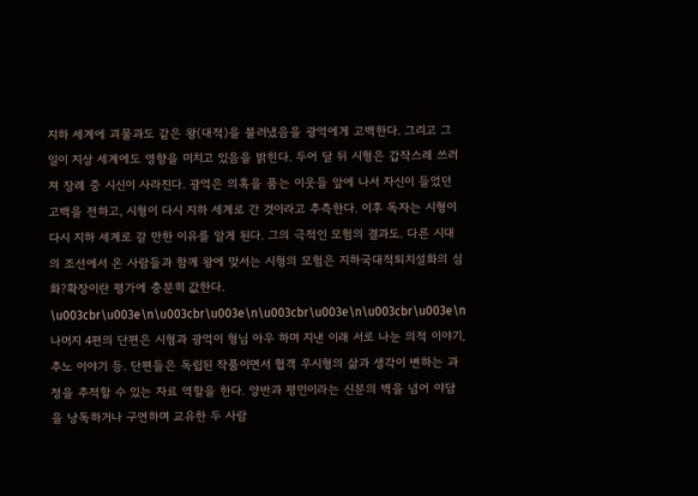지하 세계에 괴물과도 같은 왕(대적)을 불러냈음을 광억에게 고백한다. 그리고 그 일이 지상 세계에도 영향을 미치고 있음을 밝힌다. 두어 달 뒤 시형은 갑작스레 쓰러져 장례 중 시신이 사라진다. 광억은 의혹을 품는 이웃들 앞에 나서 자신이 들었던 고백을 전하고, 시형이 다시 지하 세계로 간 것이라고 추측한다. 이후 독자는 시형이 다시 지하 세계로 갈 만한 이유를 알게 된다. 그의 극적인 모험의 결과도. 다른 시대의 조선에서 온 사람들과 함께 왕에 맞서는 시형의 모험은 지하국대적퇴치설화의 심화?확장이란 평가에 충분히 값한다. \u003cbr\u003e\n\u003cbr\u003e\n\u003cbr\u003e\n\u003cbr\u003e\n나머지 4편의 단편은 시형과 광억이 형님 아우 하며 지낸 이래 서로 나눈 의적 이야기, 추노 이야기 등. 단편들은 독립된 작품이면서 협객 우시형의 삶과 생각이 변하는 과정을 추적할 수 있는 자료 역할을 한다. 양반과 평민이라는 신분의 벽을 넘어 야담을 낭독하거나 구연하며 교유한 두 사람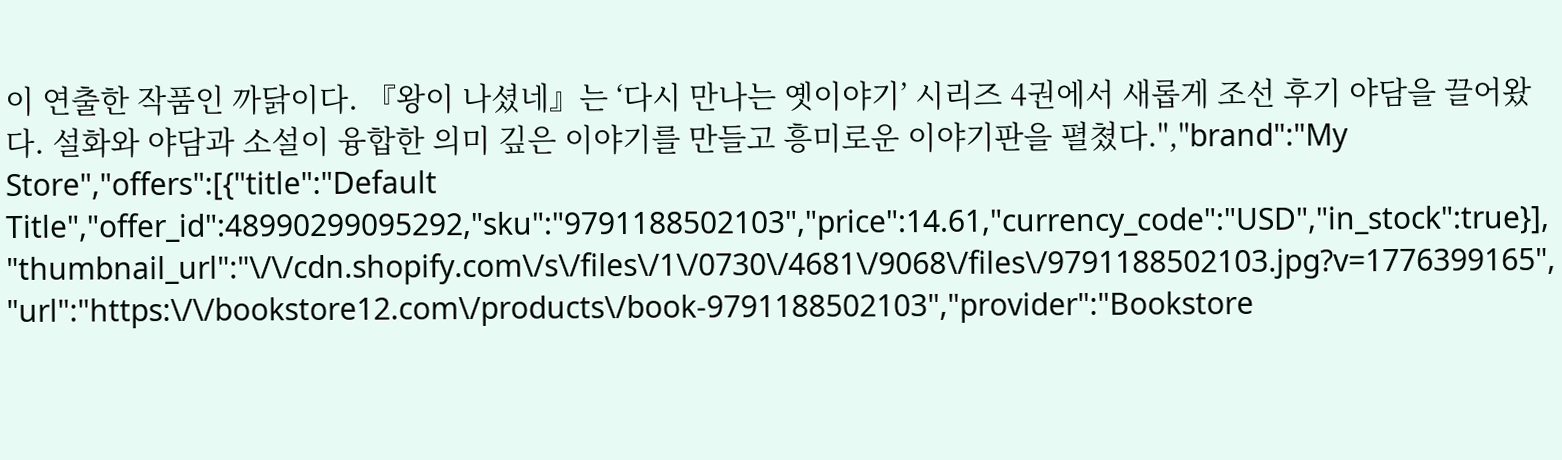이 연출한 작품인 까닭이다. 『왕이 나셨네』는 ‘다시 만나는 옛이야기’ 시리즈 4권에서 새롭게 조선 후기 야담을 끌어왔다. 설화와 야담과 소설이 융합한 의미 깊은 이야기를 만들고 흥미로운 이야기판을 펼쳤다.","brand":"My Store","offers":[{"title":"Default Title","offer_id":48990299095292,"sku":"9791188502103","price":14.61,"currency_code":"USD","in_stock":true}],"thumbnail_url":"\/\/cdn.shopify.com\/s\/files\/1\/0730\/4681\/9068\/files\/9791188502103.jpg?v=1776399165","url":"https:\/\/bookstore12.com\/products\/book-9791188502103","provider":"Bookstore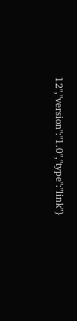12","version":"1.0","type":"link"}